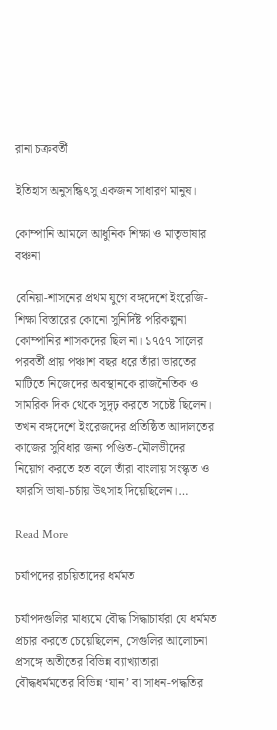রানা চক্রবর্তী

ইতিহাস অনুসন্ধিৎসু একজন সাধারণ মানুষ।

কোম্পানি আমলে আধুনিক শিক্ষা ও মাতৃভাষার বঞ্চনা

বেনিয়া-শাসনের প্রথম যুগে বঙ্গদেশে ইংরেজি-শিক্ষা বিস্তারের কোনো সুনির্দিষ্ট পরিকল্পনা কোম্পানির শাসকদের ছিল না। ১৭৫৭ সালের পরবর্তী প্রায় পঞ্চাশ বছর ধরে তাঁরা ভারতের মাটিতে নিজেদের অবস্থানকে রাজনৈতিক ও সামরিক দিক থেকে সুদৃঢ় করতে সচেষ্ট ছিলেন। তখন বঙ্গদেশে ইংরেজদের প্রতিষ্ঠিত আদালতের কাজের সুবিধার জন্য পণ্ডিত-মৌলভীদের নিয়োগ করতে হত বলে তাঁরা বাংলায় সংস্কৃত ও ফারসি ভাষা-চর্চায় উৎসাহ দিয়েছিলেন।…

Read More

চর্যাপদের রচয়িতাদের ধর্মমত

চর্যাপদগুলির মাধ্যমে বৌদ্ধ সিদ্ধাচার্যরা যে ধর্মমত প্রচার করতে চেয়েছিলেন, সেগুলির আলোচনা প্রসঙ্গে অতীতের বিভিন্ন ব্যাখ্যাতারা বৌদ্ধধর্মমতের বিভিন্ন ‘যান’ বা সাধন-পদ্ধতির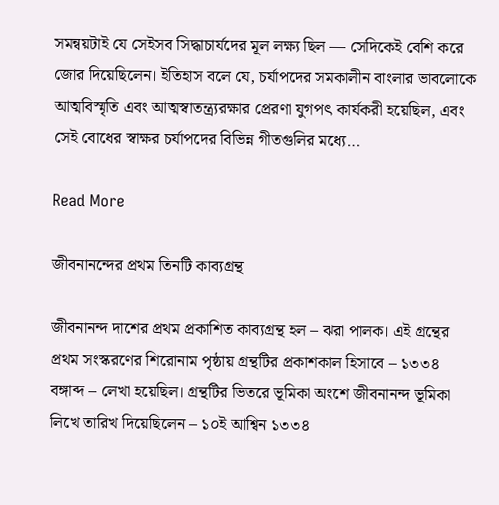সমন্বয়টাই যে সেইসব সিদ্ধাচার্যদের মূল লক্ষ্য ছিল — সেদিকেই বেশি করে জোর দিয়েছিলেন। ইতিহাস বলে যে, চর্যাপদের সমকালীন বাংলার ভাবলোকে আত্মবিস্মৃতি এবং আত্মস্বাতন্ত্র্যরক্ষার প্রেরণা যুগপৎ কার্যকরী হয়েছিল, এবং সেই বোধের স্বাক্ষর চর্যাপদের বিভিন্ন গীতগুলির মধ্যে…

Read More

জীবনানন্দের প্রথম তিনটি কাব্যগ্রন্থ

জীবনানন্দ দাশের প্রথম প্রকাশিত কাব্যগ্রন্থ হল – ঝরা পালক। এই গ্রন্থের প্রথম সংস্করণের শিরোনাম পৃষ্ঠায় গ্রন্থটির প্রকাশকাল হিসাবে – ১৩৩৪ বঙ্গাব্দ – লেখা হয়েছিল। গ্রন্থটির ভিতরে ভূমিকা অংশে জীবনানন্দ ভূমিকা লিখে তারিখ দিয়েছিলেন – ১০ই আশ্বিন ১৩৩৪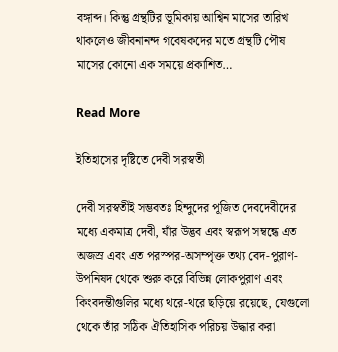বঙ্গাব্দ। কিন্তু গ্রন্থটির ভূমিকায় আশ্বিন মাসের তারিখ থাকলেও জীবনানন্দ গবেষকদের মতে গ্রন্থটি পৌষ মাসের কোনো এক সময়ে প্রকাশিত…

Read More

ইতিহাসের দৃষ্টিতে দেবী সরস্বতী

দেবী সরস্বতীই সম্ভবতঃ হিন্দুদের পূজিত দেবদেবীদের মধ্যে একমাত্র দেবী, যাঁর উদ্ভব এবং স্বরূপ সম্বন্ধে এত অজস্র এবং এত পরস্পর-অসম্পৃক্ত তথ্য বেদ-পুরাণ-উপনিষদ থেকে শুরু করে বিভিন্ন লোকপুরাণ এবং কিংবদন্তীগুলির মধ্যে থরে-থরে ছড়িয়ে রয়েছে, যেগুলো থেকে তাঁর সঠিক ঐতিহাসিক পরিচয় উদ্ধার করা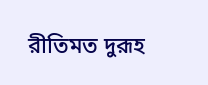রীতিমত দুরূহ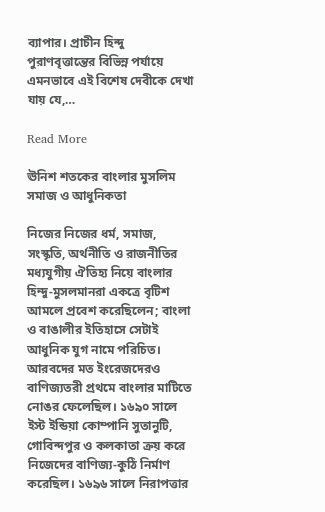ব্যাপার। প্রাচীন হিন্দু পুরাণবৃত্তান্তের বিভিন্ন পর্যায়ে এমনভাবে এই বিশেষ দেবীকে দেখা যায় যে,…

Read More

ঊনিশ শতকের বাংলার মুসলিম সমাজ ও আধুনিকতা

নিজের নিজের ধর্ম, সমাজ, সংস্কৃতি, অর্থনীতি ও রাজনীতির মধ্যযুগীয় ঐতিহ্য নিয়ে বাংলার হিন্দু-মুসলমানরা একত্রে বৃটিশ আমলে প্রবেশ করেছিলেন; বাংলা ও বাঙালীর ইতিহাসে সেটাই আধুনিক যুগ নামে পরিচিত। আরবদের মত ইংরেজদেরও বাণিজ্যতরী প্রথমে বাংলার মাটিতে নোঙর ফেলেছিল। ১৬৯০ সালে ইস্ট ইন্ডিয়া কোম্পানি সুতানুটি, গোবিন্দপুর ও কলকাতা ক্রয় করে নিজেদের বাণিজ্য-কুঠি নির্মাণ করেছিল। ১৬৯৬ সালে নিরাপত্তার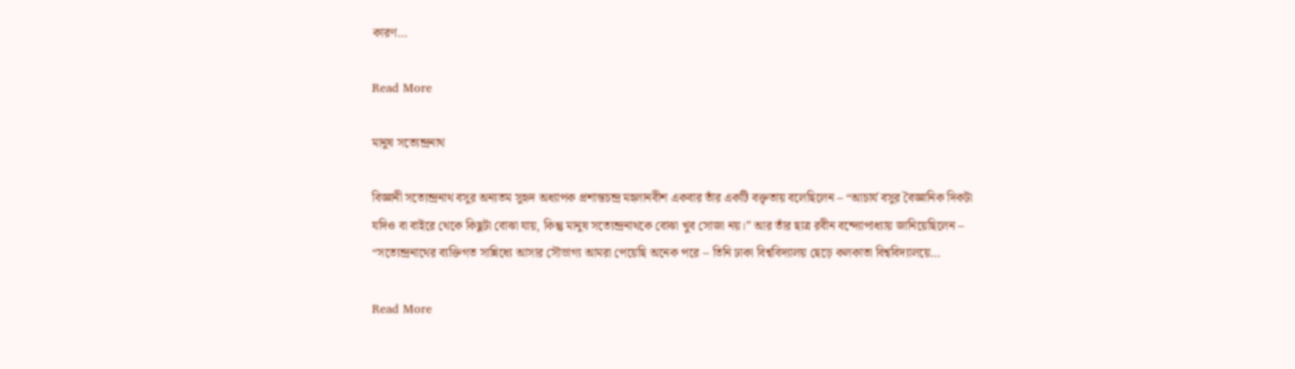কারণ…

Read More

মানুষ সত্যেন্দ্রনাথ

বিজ্ঞানী সত্যেন্দ্রনাথ বসুর অন্যতম সুহৃদ অধ্যাপক প্রশান্তচন্দ্র মহলানবীশ একবার তাঁর একটি বক্তৃতায় বলেছিলেন – “আচার্য বসুর বৈজ্ঞানিক দিকটা যদিও বা বাইরে থেকে কিছুটা বোঝা যায়, কিন্তু মানুষ সত্যেন্দ্রনাথকে বোঝা খুব সোজা নয়।” আর তাঁর ছাত্র রবীন বন্দ্যোপাধ্যায় জানিয়েছিলেন – “সত্যেন্দ্রনাথের ব্যক্তিগত সান্নিধ্যে আসার সৌভাগ্য আমরা পেয়েছি অনেক পরে – তিনি ঢাকা বিশ্ববিদ্যালয় ছেড়ে কলকাতা বিশ্ববিদ্যালয়ে…

Read More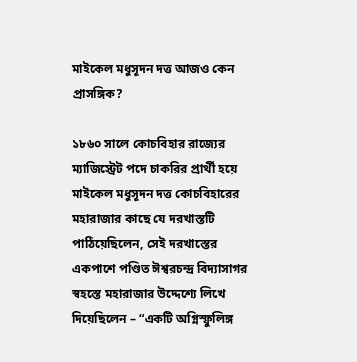মাইকেল মধুসূদন দত্ত আজও কেন প্রাসঙ্গিক?

১৮৬০ সালে কোচবিহার রাজ্যের ম্যাজিস্ট্রেট পদে চাকরির প্রার্থী হয়ে মাইকেল মধুসূদন দত্ত কোচবিহারের মহারাজার কাছে যে দরখাস্তটি পাঠিয়েছিলেন, সেই দরখাস্তের একপাশে পণ্ডিত ঈশ্বরচন্দ্র বিদ্যাসাগর স্বহস্তে মহারাজার উদ্দেশ্যে লিখে দিয়েছিলেন – “একটি অগ্নিস্ফুলিঙ্গ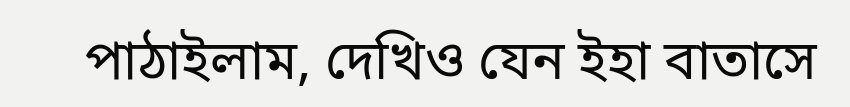পাঠাইলাম, দেখিও যেন ইহা বাতাসে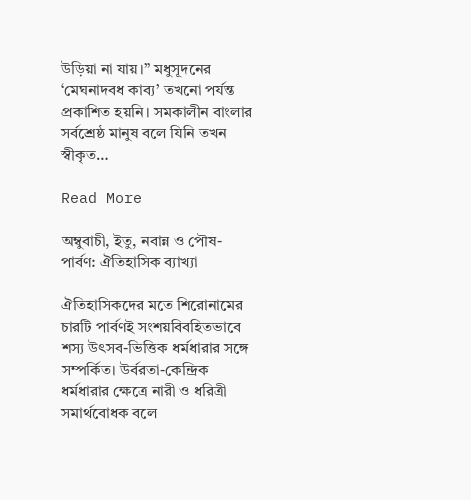উড়িয়া না যায়।” মধুসূদনের ‘মেঘনাদবধ কাব্য’ তখনো পর্যন্ত প্রকাশিত হয়নি। সমকালীন বাংলার সর্বশ্রেষ্ঠ মানুষ বলে যিনি তখন স্বীকৃত…

Read More

অম্বুবাচী, ইতু, নবান্ন ও পৌষ-পার্বণ: ঐতিহাসিক ব্যাখ্যা

ঐতিহাসিকদের মতে শিরোনামের চারটি পার্বণই সংশয়বিবহিতভাবে শস্য উৎসব-ভিত্তিক ধর্মধারার সঙ্গে সম্পর্কিত। উর্বরতা-কেন্দ্রিক ধর্মধারার ক্ষেত্রে নারী ও ধরিত্রী সমার্থবোধক বলে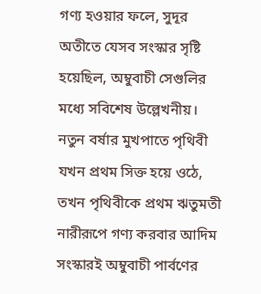গণ্য হওয়ার ফলে, সুদূর অতীতে যেসব সংস্কার সৃষ্টি হয়েছিল, অম্বুবাচী সেগুলির মধ্যে সবিশেষ উল্লেখনীয়। নতুন বর্ষার মুখপাতে পৃথিবী যখন প্রথম সিক্ত হয়ে ওঠে, তখন পৃথিবীকে প্রথম ঋতুমতী নারীরূপে গণ্য করবার আদিম সংস্কারই অম্বুবাচী পার্বণের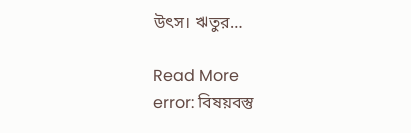উৎস। ঋতুর…

Read More
error: বিষয়বস্তু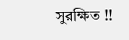সুরক্ষিত !!